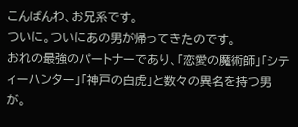こんばんわ、お兄系です。
ついに。ついにあの男が帰ってきたのです。
おれの最強のパートナーであり、「恋愛の魔術師」「シティーハンター」「神戸の白虎」と数々の異名を持つ男が。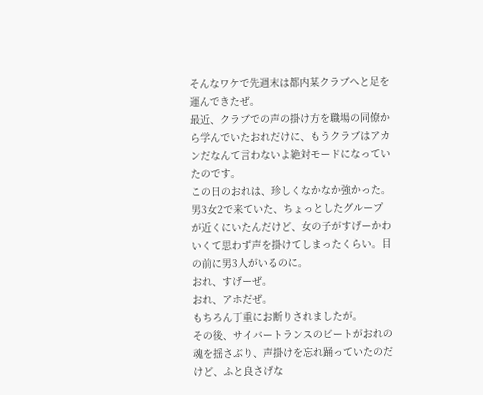そんなワケで先週末は都内某クラブへと足を運んできたぜ。
最近、クラブでの声の掛け方を職場の同僚から学んでいたおれだけに、もうクラブはアカンだなんて言わないよ絶対モードになっていたのです。
この日のおれは、珍しくなかなか強かった。
男3女2で来ていた、ちょっとしたグループが近くにいたんだけど、女の子がすげーかわいくて思わず声を掛けてしまったくらい。目の前に男3人がいるのに。
おれ、すげーぜ。
おれ、アホだぜ。
もちろん丁重にお断りされましたが。
その後、サイバートランスのビートがおれの魂を揺さぶり、声掛けを忘れ踊っていたのだけど、ふと良さげな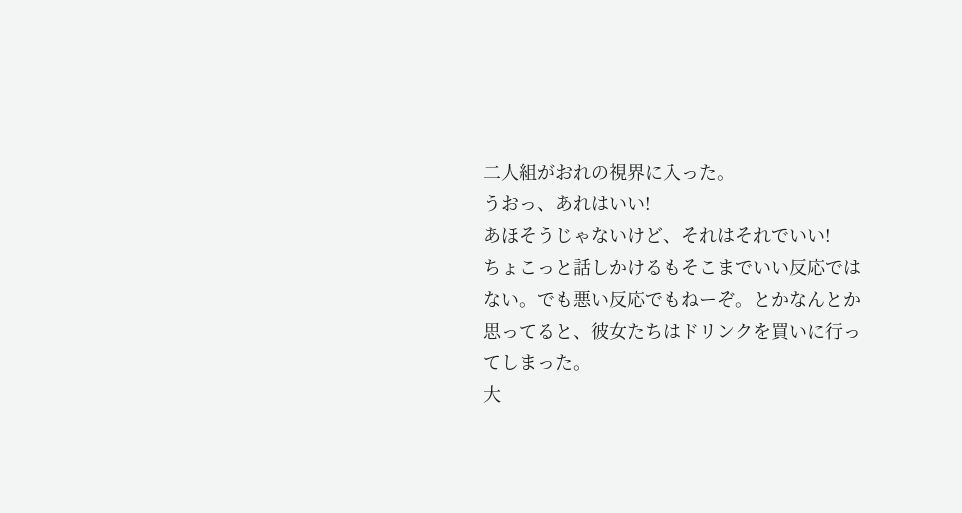二人組がおれの視界に入った。
うおっ、あれはいい!
あほそうじゃないけど、それはそれでいい!
ちょこっと話しかけるもそこまでいい反応ではない。でも悪い反応でもねーぞ。とかなんとか思ってると、彼女たちはドリンクを買いに行ってしまった。
大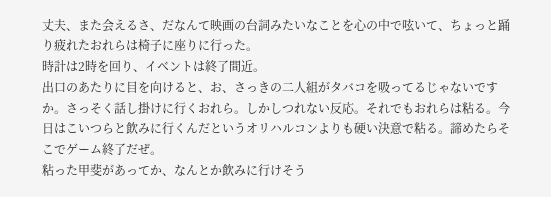丈夫、また会えるさ、だなんて映画の台詞みたいなことを心の中で呟いて、ちょっと踊り疲れたおれらは椅子に座りに行った。
時計は2時を回り、イベントは終了間近。
出口のあたりに目を向けると、お、さっきの二人組がタバコを吸ってるじゃないですか。さっそく話し掛けに行くおれら。しかしつれない反応。それでもおれらは粘る。今日はこいつらと飲みに行くんだというオリハルコンよりも硬い決意で粘る。諦めたらそこでゲーム終了だぜ。
粘った甲斐があってか、なんとか飲みに行けそう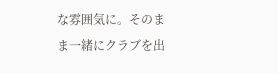な雰囲気に。そのまま一緒にクラブを出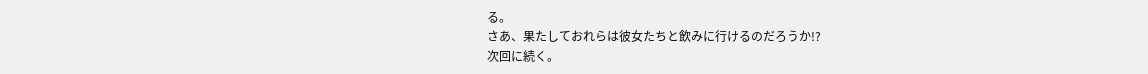る。
さあ、果たしておれらは彼女たちと飲みに行けるのだろうか!?
次回に続く。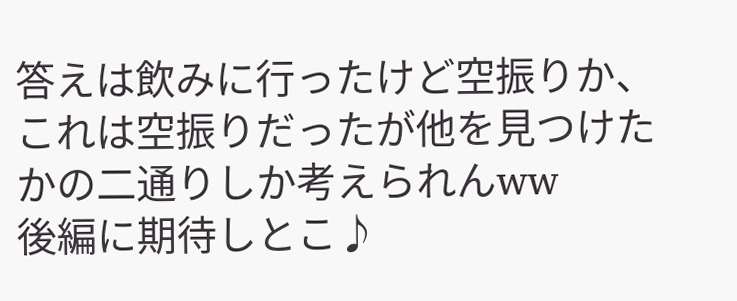答えは飲みに行ったけど空振りか、これは空振りだったが他を見つけたかの二通りしか考えられんww
後編に期待しとこ♪